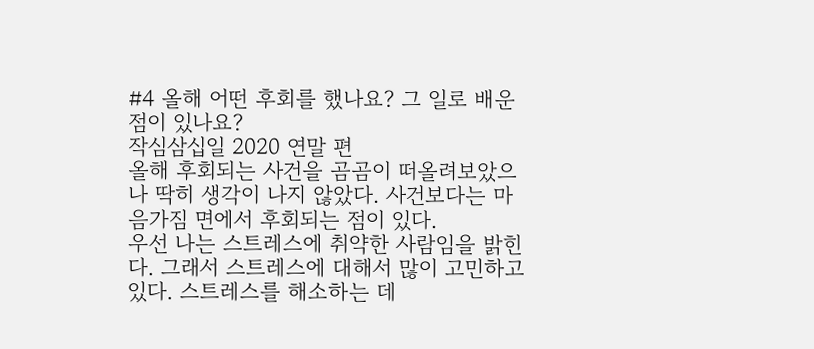#4 올해 어떤 후회를 했나요? 그 일로 배운 점이 있나요?
작심삼십일 2020 연말 편
올해 후회되는 사건을 곰곰이 떠올려보았으나 딱히 생각이 나지 않았다. 사건보다는 마음가짐 면에서 후회되는 점이 있다.
우선 나는 스트레스에 취약한 사람임을 밝힌다. 그래서 스트레스에 대해서 많이 고민하고 있다. 스트레스를 해소하는 데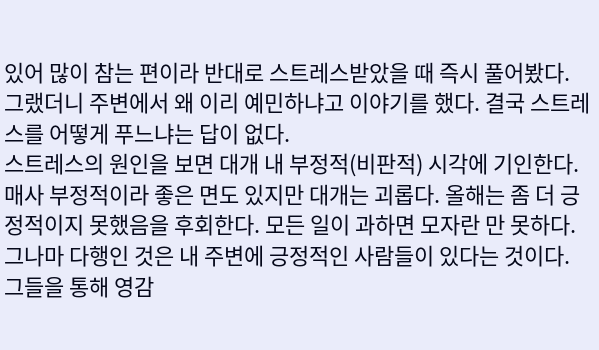있어 많이 참는 편이라 반대로 스트레스받았을 때 즉시 풀어봤다. 그랬더니 주변에서 왜 이리 예민하냐고 이야기를 했다. 결국 스트레스를 어떻게 푸느냐는 답이 없다.
스트레스의 원인을 보면 대개 내 부정적(비판적) 시각에 기인한다. 매사 부정적이라 좋은 면도 있지만 대개는 괴롭다. 올해는 좀 더 긍정적이지 못했음을 후회한다. 모든 일이 과하면 모자란 만 못하다.
그나마 다행인 것은 내 주변에 긍정적인 사람들이 있다는 것이다. 그들을 통해 영감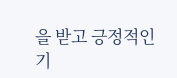을 받고 긍정적인 기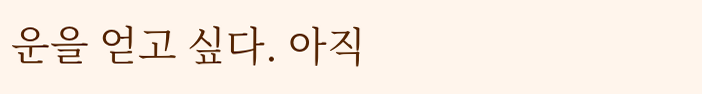운을 얻고 싶다. 아직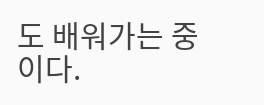도 배워가는 중이다.